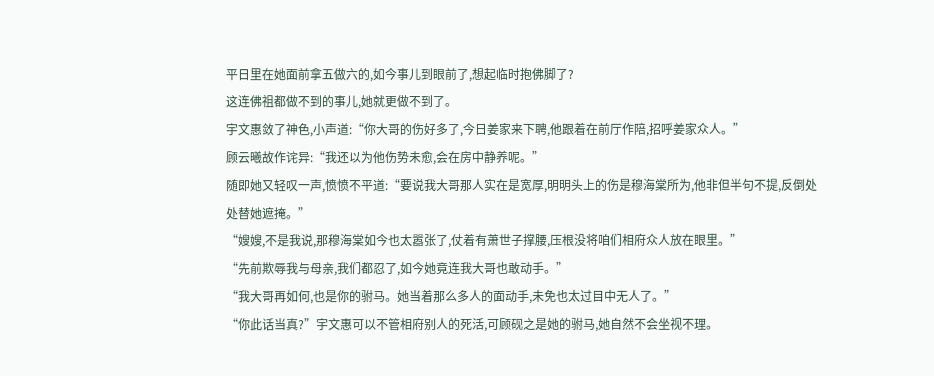平日里在她面前拿五做六的,如今事儿到眼前了,想起临时抱佛脚了?
这连佛祖都做不到的事儿,她就更做不到了。
宇文惠敛了神色,小声道:“你大哥的伤好多了,今日姜家来下聘,他跟着在前厅作陪,招呼姜家众人。”
顾云曦故作诧异:“我还以为他伤势未愈,会在房中静养呢。”
随即她又轻叹一声,愤愤不平道:“要说我大哥那人实在是宽厚,明明头上的伤是穆海棠所为,他非但半句不提,反倒处处替她遮掩。”
“嫂嫂,不是我说,那穆海棠如今也太嚣张了,仗着有萧世子撑腰,压根没将咱们相府众人放在眼里。”
“先前欺辱我与母亲,我们都忍了,如今她竟连我大哥也敢动手。”
“我大哥再如何,也是你的驸马。她当着那么多人的面动手,未免也太过目中无人了。”
“你此话当真?”宇文惠可以不管相府别人的死活,可顾砚之是她的驸马,她自然不会坐视不理。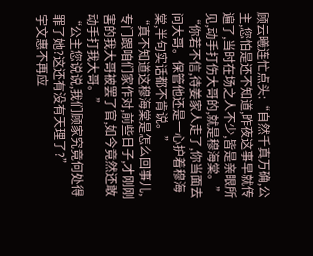顾云曦连忙点头:“自然千真万确,公主,您怕是还不知道,昨夜这事早就传遍了,当时在场之人不少,皆是亲眼所见,动手打伤大哥的,就是穆海棠。”
“你若不信,待姜家人走了,你当面去问大哥。保管他还是一心护着穆海棠,半句实话都不肯说。”
“真不知道这穆海棠是怎么回事儿,专门跟咱们家作对,前些日子,才刚刚害的我大哥被罢了官,如今竟然还敢动手打我大哥。”
“公主您说说,我们顾家究竟何处得罪了她?这还有没有天理了?”
宇文惠不再应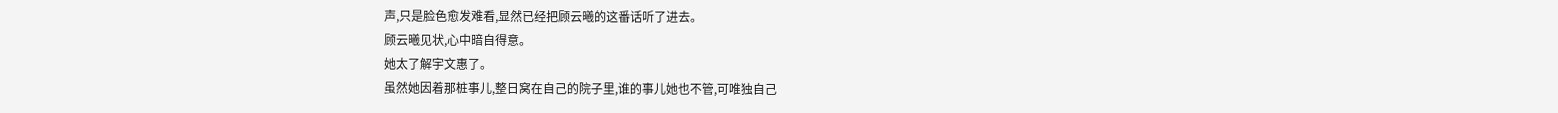声,只是脸色愈发难看,显然已经把顾云曦的这番话听了进去。
顾云曦见状,心中暗自得意。
她太了解宇文惠了。
虽然她因着那桩事儿,整日窝在自己的院子里,谁的事儿她也不管,可唯独自己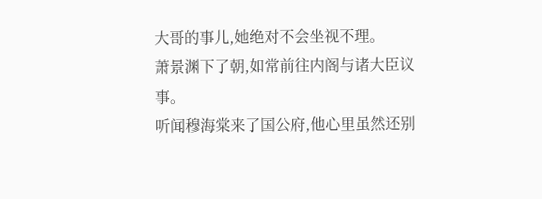大哥的事儿,她绝对不会坐视不理。
萧景渊下了朝,如常前往内阁与诸大臣议事。
听闻穆海棠来了国公府,他心里虽然还别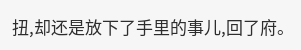扭,却还是放下了手里的事儿,回了府。